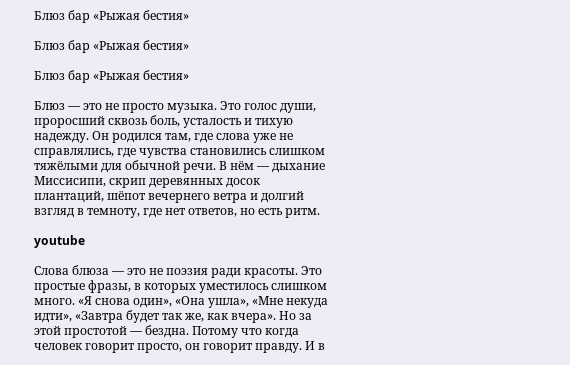Блюз бар «Рыжая бестия»

Блюз бар «Рыжая бестия»

Блюз бар «Рыжая бестия»

Блюз — это не просто музыка. Это голос души, проросший сквозь боль, усталость и тихую надежду. Он родился там, где слова уже не справлялись, где чувства становились слишком тяжёлыми для обычной речи. В нём — дыхание Миссисипи, скрип деревянных досок плантаций, шёпот вечернего ветра и долгий взгляд в темноту, где нет ответов, но есть ритм.

youtube

Слова блюза — это не поэзия ради красоты. Это простые фразы, в которых уместилось слишком много. «Я снова один», «Она ушла», «Мне некуда идти», «Завтра будет так же, как вчера». Но за этой простотой — бездна. Потому что когда человек говорит просто, он говорит правду. И в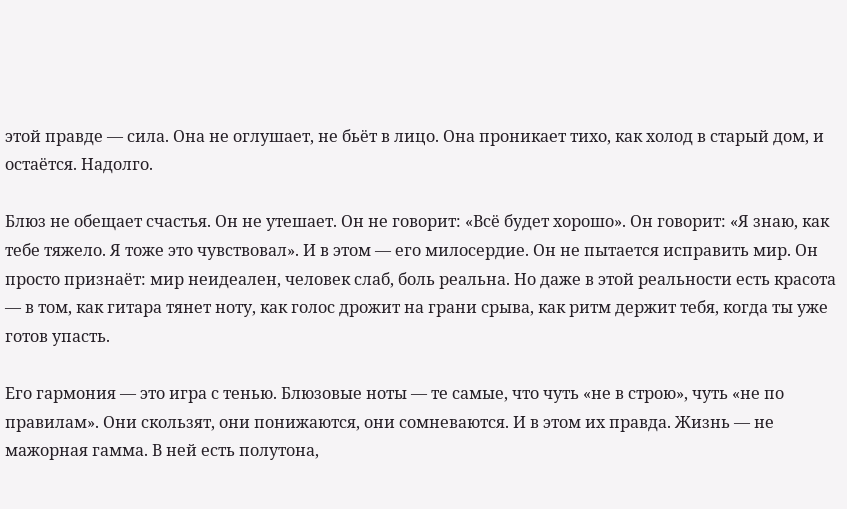этой правде — сила. Она не оглушает, не бьёт в лицо. Она проникает тихо, как холод в старый дом, и остаётся. Надолго.

Блюз не обещает счастья. Он не утешает. Он не говорит: «Всё будет хорошо». Он говорит: «Я знаю, как тебе тяжело. Я тоже это чувствовал». И в этом — его милосердие. Он не пытается исправить мир. Он просто признаёт: мир неидеален, человек слаб, боль реальна. Но даже в этой реальности есть красота — в том, как гитара тянет ноту, как голос дрожит на грани срыва, как ритм держит тебя, когда ты уже готов упасть.

Его гармония — это игра с тенью. Блюзовые ноты — те самые, что чуть «не в строю», чуть «не по правилам». Они скользят, они понижаются, они сомневаются. И в этом их правда. Жизнь — не мажорная гамма. В ней есть полутона,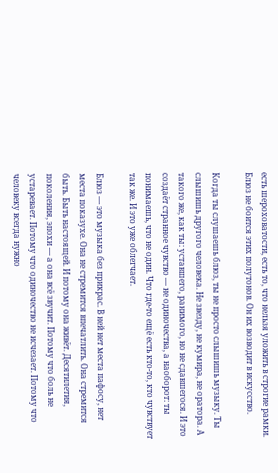есть шероховатости, есть то, что нельзя уложить в строгие рамки. Блюз не боится этих полутонов. Он их возводит в искусство.

Когда ты слушаешь блюз, ты не просто слышишь музыку. Ты слышишь другого человека. Не звезду, не кумира, не оратора. А такого же, как ты: уставшего, ранимого, но не сдавшегося. И это создаёт странное чувство — не одиночества, а наоборот: ты понимаешь, что не один. Что где‑то ещё есть кто‑то, кто чувствует так же. И это уже облегчает.

Блюз — это музыка без прикрас. В ней нет места пафосу, нет места показухе. Она не стремится впечатлить. Она стремится быть. Быть настоящей. И потому она живёт. Десятилетия, поколения, эпохи — а она всё звучит. Потому что боль не устаревает. Потому что одиночество не исчезает. Потому что человеку всегда нужно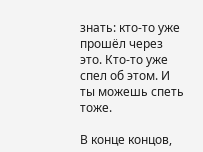знать: кто‑то уже прошёл через это. Кто‑то уже спел об этом. И ты можешь спеть тоже.

В конце концов,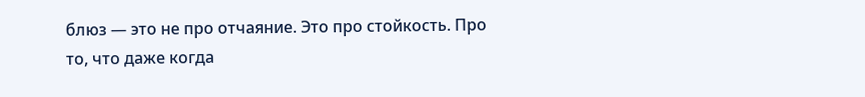блюз — это не про отчаяние. Это про стойкость. Про то, что даже когда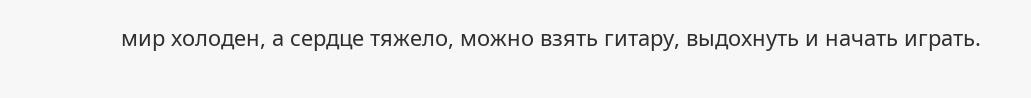мир холоден, а сердце тяжело, можно взять гитару, выдохнуть и начать играть.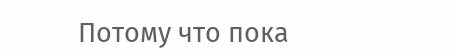Потому что пока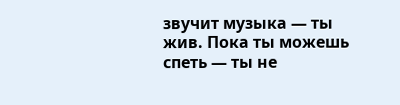звучит музыка — ты жив. Пока ты можешь спеть — ты не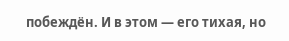побеждён. И в этом — его тихая, но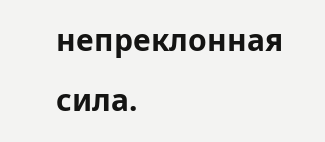непреклонная сила.